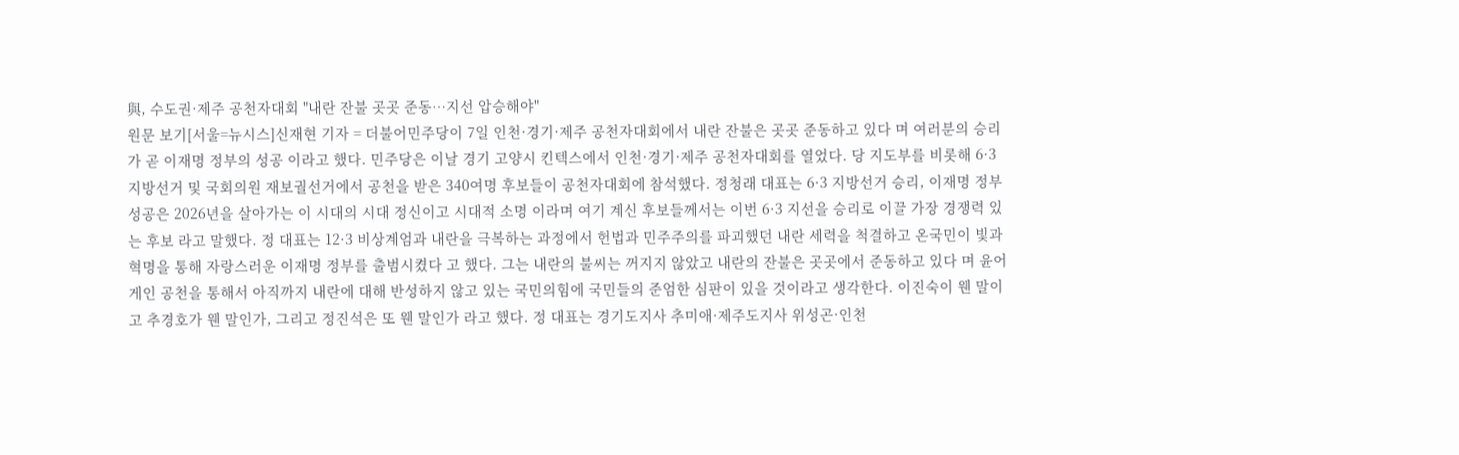與, 수도권·제주 공천자대회 "내란 잔불 곳곳 준동…지선 압승해야"
원문 보기[서울=뉴시스]신재현 기자 = 더불어민주당이 7일 인천·경기·제주 공천자대회에서 내란 잔불은 곳곳 준동하고 있다 며 여러분의 승리가 곧 이재명 정부의 성공 이라고 했다. 민주당은 이날 경기 고양시 킨텍스에서 인천·경기·제주 공천자대회를 열었다. 당 지도부를 비롯해 6·3 지방선거 및 국회의원 재보궐선거에서 공천을 받은 340여명 후보들이 공천자대회에 참석했다. 정청래 대표는 6·3 지방선거 승리, 이재명 정부 성공은 2026년을 살아가는 이 시대의 시대 정신이고 시대적 소명 이라며 여기 계신 후보들께서는 이번 6·3 지선을 승리로 이끌 가장 경쟁력 있는 후보 라고 말했다. 정 대표는 12·3 비상계엄과 내란을 극복하는 과정에서 헌법과 민주주의를 파괴했던 내란 세력을 척결하고 온국민이 빛과 혁명을 통해 자랑스러운 이재명 정부를 출범시켰다 고 했다. 그는 내란의 불씨는 꺼지지 않았고 내란의 잔불은 곳곳에서 준동하고 있다 며 윤어게인 공천을 통해서 아직까지 내란에 대해 반성하지 않고 있는 국민의힘에 국민들의 준엄한 심판이 있을 것이라고 생각한다. 이진숙이 웬 말이고 추경호가 웬 말인가, 그리고 정진석은 또 웬 말인가 라고 했다. 정 대표는 경기도지사 추미애·제주도지사 위성곤·인천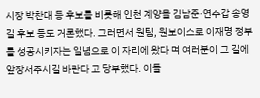시장 박찬대 등 후보를 비롯해 인천 계양을 김남준·연수갑 송영길 후보 등도 거론했다. 그러면서 원팀, 원보이스로 이재명 정부를 성공시키자는 일념으로 이 자리에 왔다 며 여러분이 그 길에 앞장서주시길 바란다 고 당부했다. 이들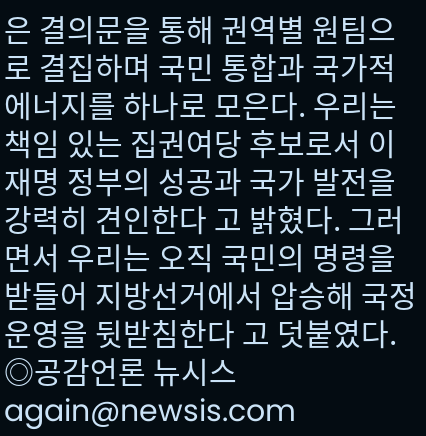은 결의문을 통해 권역별 원팀으로 결집하며 국민 통합과 국가적 에너지를 하나로 모은다. 우리는 책임 있는 집권여당 후보로서 이재명 정부의 성공과 국가 발전을 강력히 견인한다 고 밝혔다. 그러면서 우리는 오직 국민의 명령을 받들어 지방선거에서 압승해 국정 운영을 뒷받침한다 고 덧붙였다. ◎공감언론 뉴시스 again@newsis.com